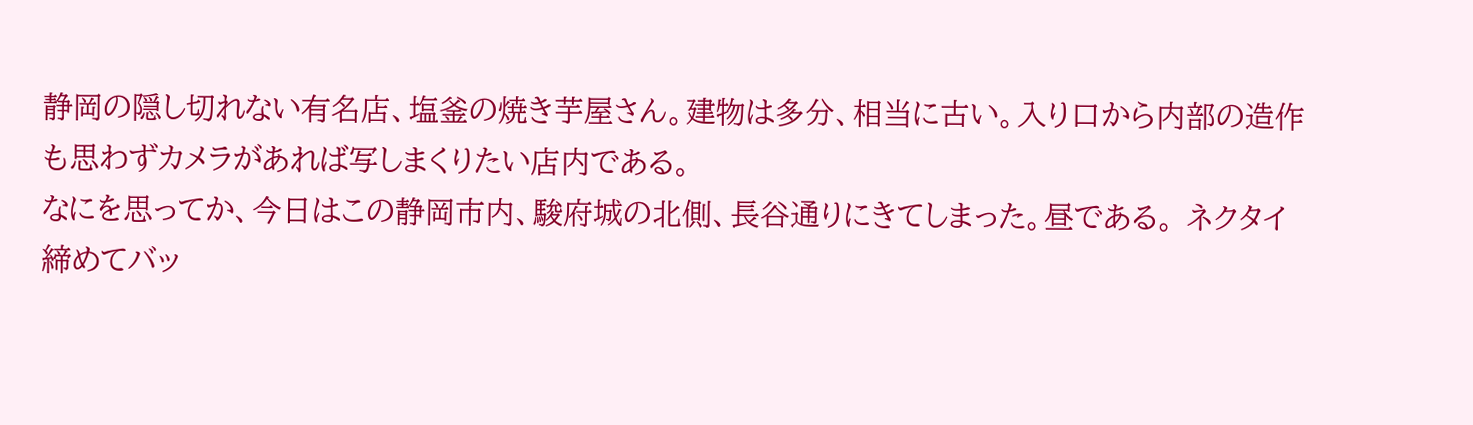静岡の隠し切れない有名店、塩釜の焼き芋屋さん。建物は多分、相当に古い。入り口から内部の造作も思わずカメラがあれば写しまくりたい店内である。
なにを思ってか、今日はこの静岡市内、駿府城の北側、長谷通りにきてしまった。昼である。 ネクタイ締めてバッ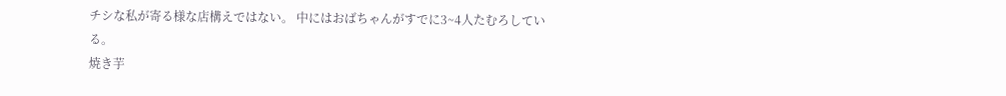チシな私が寄る様な店構えではない。 中にはおばちゃんがすでに3~4人たむろしている。
焼き芋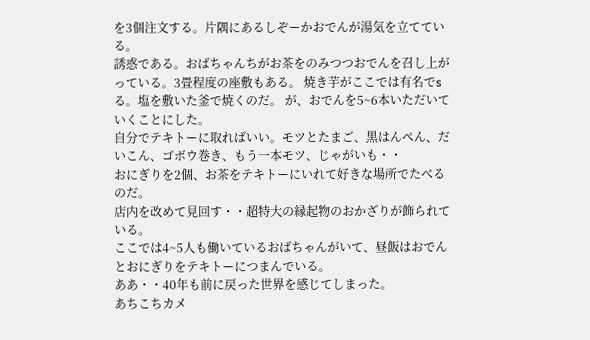を3個注文する。片隅にあるしぞーかおでんが湯気を立てている。
誘惑である。おばちゃんちがお茶をのみつつおでんを召し上がっている。3畳程度の座敷もある。 焼き芋がここでは有名でsる。塩を敷いた釜で焼くのだ。 が、おでんを5~6本いただいていくことにした。
自分でテキトーに取ればいい。モツとたまご、黒はんぺん、だいこん、ゴボウ巻き、もう一本モツ、じゃがいも・・
おにぎりを2個、お茶をテキトーにいれて好きな場所でたべるのだ。
店内を改めて見回す・・超特大の縁起物のおかざりが飾られている。
ここでは4~5人も働いているおばちゃんがいて、昼飯はおでんとおにぎりをテキトーにつまんでいる。
ああ・・40年も前に戻った世界を感じてしまった。
あちこちカメ